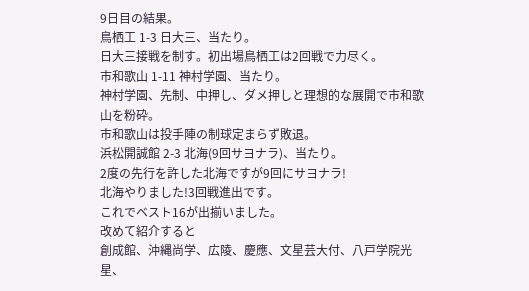9日目の結果。
鳥栖工 1-3 日大三、当たり。
日大三接戦を制す。初出場鳥栖工は2回戦で力尽く。
市和歌山 1-11 神村学園、当たり。
神村学園、先制、中押し、ダメ押しと理想的な展開で市和歌山を粉砕。
市和歌山は投手陣の制球定まらず敗退。
浜松開誠館 2-3 北海(9回サヨナラ)、当たり。
2度の先行を許した北海ですが9回にサヨナラ!
北海やりました!3回戦進出です。
これでベスト16が出揃いました。
改めて紹介すると
創成館、沖縄尚学、広陵、慶應、文星芸大付、八戸学院光星、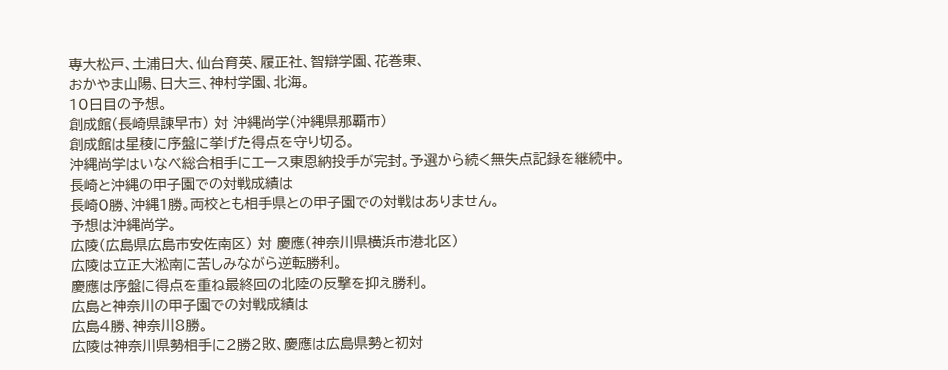専大松戸、土浦日大、仙台育英、履正社、智辯学園、花巻東、
おかやま山陽、日大三、神村学園、北海。
10日目の予想。
創成館(長崎県諫早市) 対 沖縄尚学(沖縄県那覇市)
創成館は星稜に序盤に挙げた得点を守り切る。
沖縄尚学はいなべ総合相手にエース東恩納投手が完封。予選から続く無失点記録を継続中。
長崎と沖縄の甲子園での対戦成績は
長崎0勝、沖縄1勝。両校とも相手県との甲子園での対戦はありません。
予想は沖縄尚学。
広陵(広島県広島市安佐南区) 対 慶應(神奈川県横浜市港北区)
広陵は立正大淞南に苦しみながら逆転勝利。
慶應は序盤に得点を重ね最終回の北陸の反撃を抑え勝利。
広島と神奈川の甲子園での対戦成績は
広島4勝、神奈川8勝。
広陵は神奈川県勢相手に2勝2敗、慶應は広島県勢と初対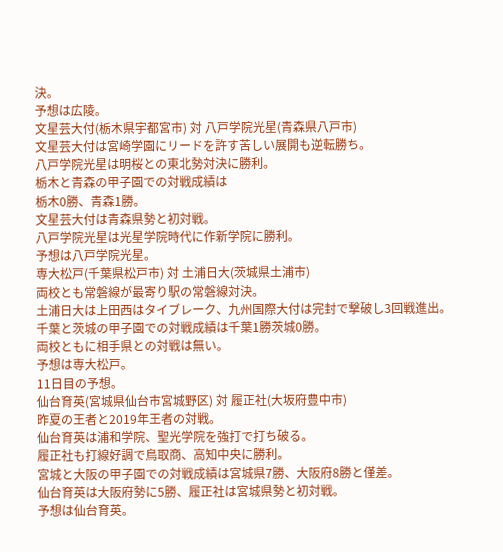決。
予想は広陵。
文星芸大付(栃木県宇都宮市) 対 八戸学院光星(青森県八戸市)
文星芸大付は宮崎学園にリードを許す苦しい展開も逆転勝ち。
八戸学院光星は明桜との東北勢対決に勝利。
栃木と青森の甲子園での対戦成績は
栃木0勝、青森1勝。
文星芸大付は青森県勢と初対戦。
八戸学院光星は光星学院時代に作新学院に勝利。
予想は八戸学院光星。
専大松戸(千葉県松戸市) 対 土浦日大(茨城県土浦市)
両校とも常磐線が最寄り駅の常磐線対決。
土浦日大は上田西はタイブレーク、九州国際大付は完封で撃破し3回戦進出。
千葉と茨城の甲子園での対戦成績は千葉1勝茨城0勝。
両校ともに相手県との対戦は無い。
予想は専大松戸。
11日目の予想。
仙台育英(宮城県仙台市宮城野区) 対 履正社(大坂府豊中市)
昨夏の王者と2019年王者の対戦。
仙台育英は浦和学院、聖光学院を強打で打ち破る。
履正社も打線好調で鳥取商、高知中央に勝利。
宮城と大阪の甲子園での対戦成績は宮城県7勝、大阪府8勝と僅差。
仙台育英は大阪府勢に5勝、履正社は宮城県勢と初対戦。
予想は仙台育英。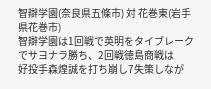智辯学園(奈良県五條市) 対 花巻東(岩手県花巻市)
智辯学園は1回戦で英明をタイブレークでサヨナラ勝ち、2回戦徳島商戦は
好投手森煌誠を打ち崩し7失策しなが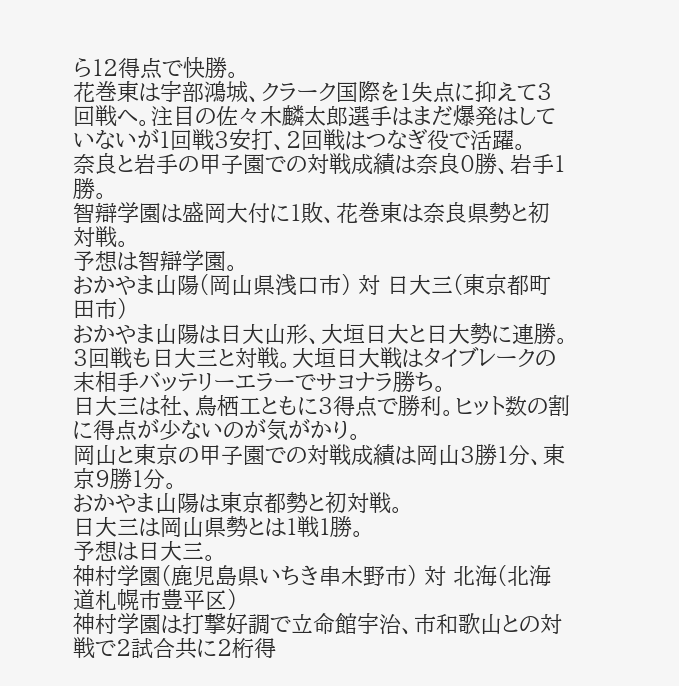ら12得点で快勝。
花巻東は宇部鴻城、クラーク国際を1失点に抑えて3回戦へ。注目の佐々木麟太郎選手はまだ爆発はしていないが1回戦3安打、2回戦はつなぎ役で活躍。
奈良と岩手の甲子園での対戦成績は奈良0勝、岩手1勝。
智辯学園は盛岡大付に1敗、花巻東は奈良県勢と初対戦。
予想は智辯学園。
おかやま山陽(岡山県浅口市) 対 日大三(東京都町田市)
おかやま山陽は日大山形、大垣日大と日大勢に連勝。3回戦も日大三と対戦。大垣日大戦はタイブレークの末相手バッテリーエラーでサヨナラ勝ち。
日大三は社、鳥栖工ともに3得点で勝利。ヒット数の割に得点が少ないのが気がかり。
岡山と東京の甲子園での対戦成績は岡山3勝1分、東京9勝1分。
おかやま山陽は東京都勢と初対戦。
日大三は岡山県勢とは1戦1勝。
予想は日大三。
神村学園(鹿児島県いちき串木野市) 対 北海(北海道札幌市豊平区)
神村学園は打撃好調で立命館宇治、市和歌山との対戦で2試合共に2桁得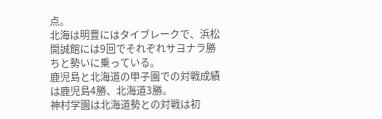点。
北海は明豊にはタイブレークで、浜松開誠館には9回でそれぞれサヨナラ勝ちと勢いに乗っている。
鹿児島と北海道の甲子園での対戦成績は鹿児島4勝、北海道3勝。
神村学園は北海道勢との対戦は初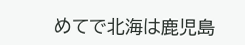めてで北海は鹿児島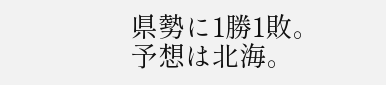県勢に1勝1敗。
予想は北海。